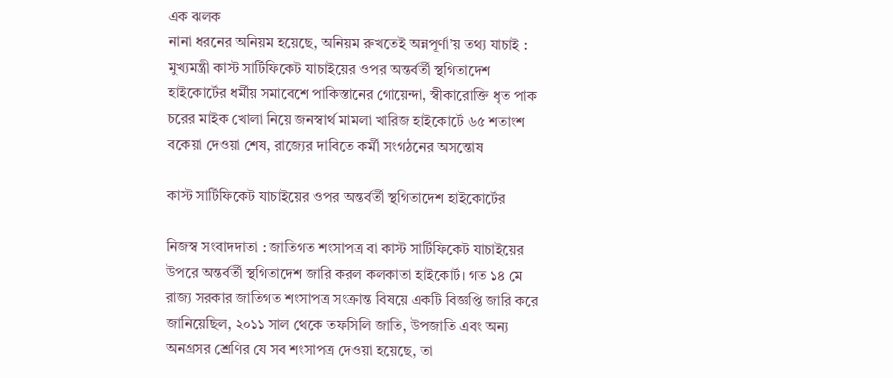এক ঝলক
নানা ধরনের অনিয়ম হয়েছে, অনিয়ম রুখতেই অন্নপূর্ণা’য় তথ্য যাচাই : মুখ্যমন্ত্রী কাস্ট সার্টিফিকেট যাচাইয়ের ওপর অন্তর্বর্তী স্থগিতাদেশ হাইকোর্টের ধর্মীয় সমাবেশে পাকিস্তানের গোয়েন্দা, স্বীকারোক্তি ধৃত পাক চরের মাইক খোলা নিয়ে জনস্বার্থ মামলা খারিজ হাইকোর্টে ৬৫ শতাংশ বকেয়া দেওয়া শেষ, রাজ্যের দাবিতে কর্মী সংগঠনের অসন্তোষ

কাস্ট সার্টিফিকেট যাচাইয়ের ওপর অন্তর্বর্তী স্থগিতাদেশ হাইকোর্টের

নিজস্ব সংবাদদাতা : জাতিগত শংসাপত্র বা কাস্ট সার্টিফিকেট যাচাইয়ের উপরে অন্তর্বর্তী স্থগিতাদেশ জারি করল কলকাতা হাইকোর্ট। গত ১৪ মে রাজ্য সরকার জাতিগত শংসাপত্র সংক্রান্ত বিষয়ে একটি বিজ্ঞপ্তি জারি করে জানিয়েছিল, ২০১১ সাল থেকে তফসিলি জাতি, উপজাতি এবং অন্য অনগ্রসর শ্রেণির যে সব শংসাপত্র দেওয়া হয়েছে, তা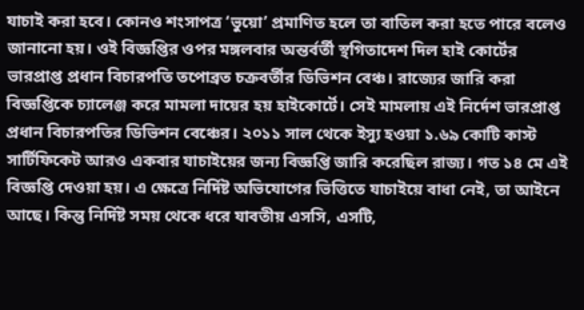যাচাই করা হবে। কোনও শংসাপত্র ‘ভুয়ো’ প্রমাণিত হলে তা বাতিল করা হতে পারে বলেও জানানো হয়। ওই বিজ্ঞপ্তির ওপর মঙ্গলবার অন্তর্বর্তী স্থগিতাদেশ দিল হাই কোর্টের ভারপ্রাপ্ত প্রধান বিচারপতি তপোব্রত চক্রবর্তীর ডিভিশন বেঞ্চ। রাজ্যের জারি করা বিজ্ঞপ্তিকে চ্যালেঞ্জ করে মামলা দায়ের হয় হাইকোর্টে। সেই মামলায় এই নির্দেশ ভারপ্রাপ্ত প্রধান বিচারপতির ডিভিশন বেঞ্চের। ২০১১ সাল থেকে ইস্যু হওয়া ১.৬৯ কোটি কাস্ট সার্টিফিকেট আরও একবার যাচাইয়ের জন্য বিজ্ঞপ্তি জারি করেছিল রাজ্য। গত ১৪ মে এই বিজ্ঞপ্তি দেওয়া হয়। এ ক্ষেত্রে নির্দিষ্ট অভিযোগের ভিত্তিতে যাচাইয়ে বাধা নেই, তা আইনে আছে। কিন্তু নির্দিষ্ট সময় থেকে ধরে যাবতীয় এসসি, এসটি,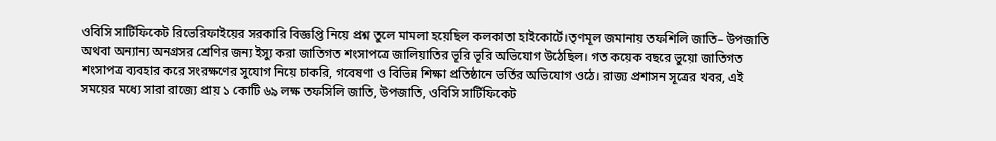ওবিসি সার্টিফিকেট রিভেরিফাইয়ের সরকারি বিজ্ঞপ্তি নিয়ে প্রশ্ন তুলে মামলা হয়েছিল কলকাতা হাইকোর্টে।তৃণমূল জমানায় তফশিলি জাতি– উপজাতি অথবা অন্যান্য অনগ্রসর শ্রেণির জন্য ইস্যু করা জাতিগত শংসাপত্রে জালিয়াতির ভূরি ভূরি অভিযোগ উঠেছিল। গত কয়েক বছরে ভুয়ো জাতিগত শংসাপত্র ব্যবহার করে সংরক্ষণের সুযোগ নিয়ে চাকরি, গবেষণা ও বিভিন্ন শিক্ষা প্রতিষ্ঠানে ভর্তির অভিযোগ ওঠে। রাজ্য প্রশাসন সূত্রের খবর, এই সময়ের মধ্যে সারা রাজ্যে প্রায় ১ কোটি ৬৯ লক্ষ তফসিলি জাতি, উপজাতি, ওবিসি সার্টিফিকেট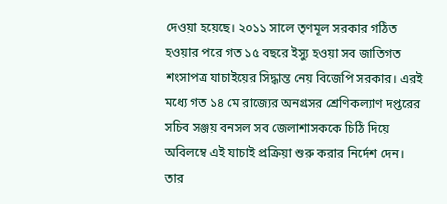দেওয়া হয়েছে। ২০১১ সালে তৃণমূল সরকার গঠিত হওয়ার পরে গত ১৫ বছরে ইস্যু হওয়া সব জাতিগত শংসাপত্র যাচাইয়ের সিদ্ধান্ত নেয় বিজেপি সরকার। এরই মধ্যে গত ১৪ মে রাজ্যের অনগ্রসর শ্রেণিকল্যাণ দপ্তরের সচিব সঞ্জয় বনসল সব জেলাশাসককে চিঠি দিয়ে অবিলম্বে এই যাচাই প্রক্রিয়া শুরু করার নির্দেশ দেন। তার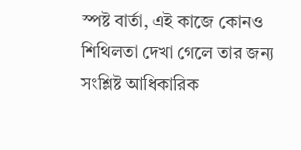স্পষ্ট বার্তা, এই কাজে কোনও শিথিলতা দেখা গেলে তার জন্য সংশ্লিষ্ট আধিকারিক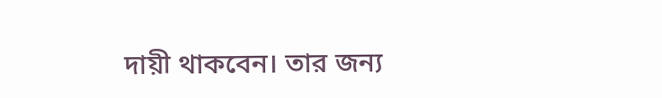দায়ী থাকবেন। তার জন্য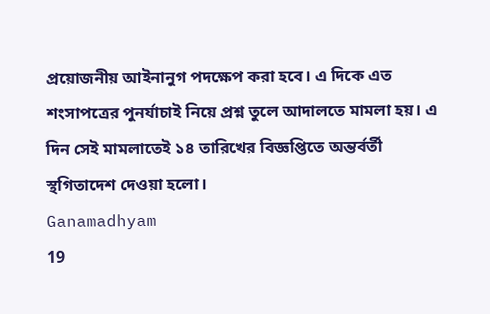প্রয়োজনীয় আইনানুগ পদক্ষেপ করা হবে। এ দিকে এত শংসাপত্রের পুনর্যাচাই নিয়ে প্রশ্ন তুলে আদালতে মামলা হয়। এ দিন সেই মামলাতেই ১৪ তারিখের বিজ্ঞপ্তিতে অন্তর্বর্তী স্থগিতাদেশ দেওয়া হলো।
Ganamadhyam
19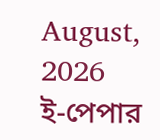August, 2026
ই-পেপার